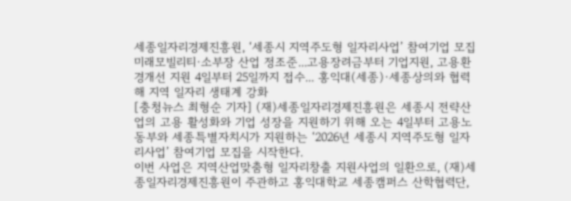세종일자리경제진흥원, ‘세종시 지역주도형 일자리사업’ 참여기업 모집
미래모빌리티·소부장 산업 정조준...고용장려금부터 기업지원, 고용환경개선 지원 4일부터 25일까지 접수... 홍익대(세종)·세종상의와 협력해 지역 일자리 생태계 강화
[충청뉴스 최형순 기자] (재)세종일자리경제진흥원은 세종시 전략산업의 고용 활성화와 기업 성장을 지원하기 위해 오는 4일부터 고용노동부와 세종특별자치시가 지원하는 ‘2026년 세종시 지역주도형 일자리사업’ 참여기업 모집을 시작한다.
이번 사업은 지역산업맞춤형 일자리창출 지원사업의 일환으로, (재)세종일자리경제진흥원이 주관하고 홍익대학교 세종캠퍼스 산학협력단,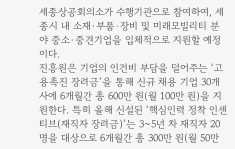세종상공회의소가 수행기관으로 참여하여, 세종시 내 소재·부품·장비 및 미래모빌리티 분야 중소·중견기업을 입체적으로 지원할 예정이다.
진흥원은 기업의 인건비 부담을 덜어주는 ‘고용촉진 장려금’을 통해 신규 채용 기업 30개사에 6개월간 총 600만 원(월 100만 원)을 지원한다. 특히 올해 신설된 ‘핵심인력 정착 인센티브(재직자 장려금)’는 3~5년 차 재직자 20명을 대상으로 6개월간 총 300만 원(월 50만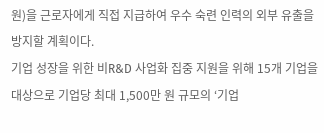원)을 근로자에게 직접 지급하여 우수 숙련 인력의 외부 유출을 방지할 계획이다.
기업 성장을 위한 비R&D 사업화 집중 지원을 위해 15개 기업을 대상으로 기업당 최대 1,500만 원 규모의 ‘기업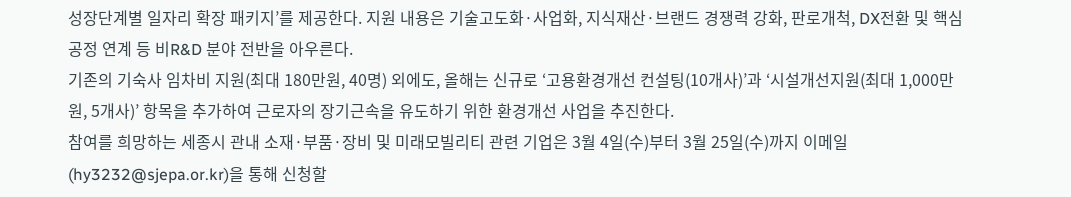성장단계별 일자리 확장 패키지’를 제공한다. 지원 내용은 기술고도화·사업화, 지식재산·브랜드 경쟁력 강화, 판로개척, DX전환 및 핵심공정 연계 등 비R&D 분야 전반을 아우른다.
기존의 기숙사 임차비 지원(최대 180만원, 40명) 외에도, 올해는 신규로 ‘고용환경개선 컨설팅(10개사)’과 ‘시설개선지원(최대 1,000만원, 5개사)’ 항목을 추가하여 근로자의 장기근속을 유도하기 위한 환경개선 사업을 추진한다.
참여를 희망하는 세종시 관내 소재·부품·장비 및 미래모빌리티 관련 기업은 3월 4일(수)부터 3월 25일(수)까지 이메일(hy3232@sjepa.or.kr)을 통해 신청할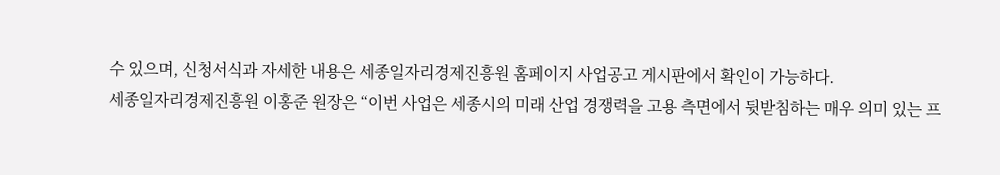수 있으며, 신청서식과 자세한 내용은 세종일자리경제진흥원 홈페이지 사업공고 게시판에서 확인이 가능하다.
세종일자리경제진흥원 이홍준 원장은 “이번 사업은 세종시의 미래 산업 경쟁력을 고용 측면에서 뒷받침하는 매우 의미 있는 프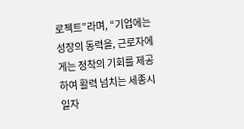로젝트”라며, “기업에는 성장의 동력을, 근로자에게는 정착의 기회를 제공하여 활력 넘치는 세종시 일자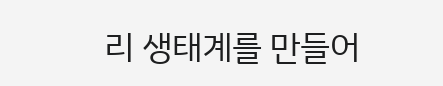리 생태계를 만들어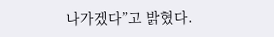나가겠다”고 밝혔다.